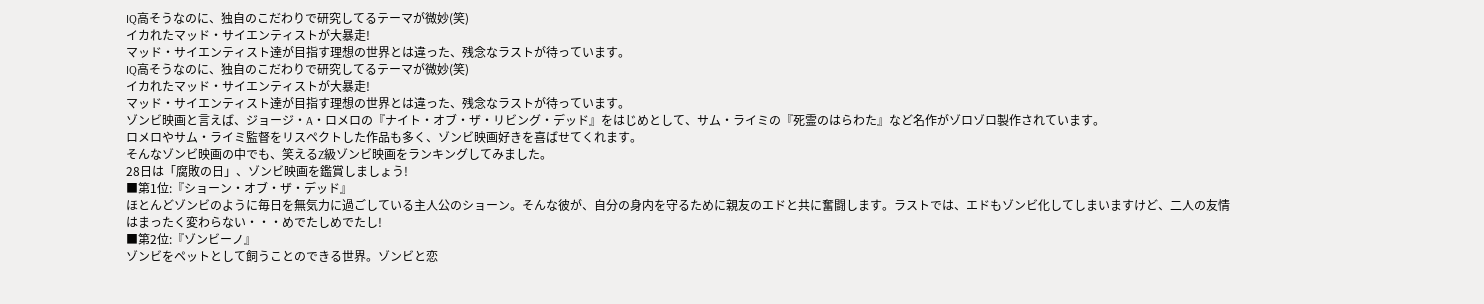IQ高そうなのに、独自のこだわりで研究してるテーマが微妙(笑)
イカれたマッド・サイエンティストが大暴走!
マッド・サイエンティスト達が目指す理想の世界とは違った、残念なラストが待っています。
IQ高そうなのに、独自のこだわりで研究してるテーマが微妙(笑)
イカれたマッド・サイエンティストが大暴走!
マッド・サイエンティスト達が目指す理想の世界とは違った、残念なラストが待っています。
ゾンビ映画と言えば、ジョージ・A・ロメロの『ナイト・オブ・ザ・リビング・デッド』をはじめとして、サム・ライミの『死霊のはらわた』など名作がゾロゾロ製作されています。
ロメロやサム・ライミ監督をリスペクトした作品も多く、ゾンビ映画好きを喜ばせてくれます。
そんなゾンビ映画の中でも、笑えるZ級ゾンビ映画をランキングしてみました。
28日は「腐敗の日」、ゾンビ映画を鑑賞しましょう!
■第1位:『ショーン・オブ・ザ・デッド』
ほとんどゾンビのように毎日を無気力に過ごしている主人公のショーン。そんな彼が、自分の身内を守るために親友のエドと共に奮闘します。ラストでは、エドもゾンビ化してしまいますけど、二人の友情はまったく変わらない・・・めでたしめでたし!
■第2位:『ゾンビーノ』
ゾンビをペットとして飼うことのできる世界。ゾンビと恋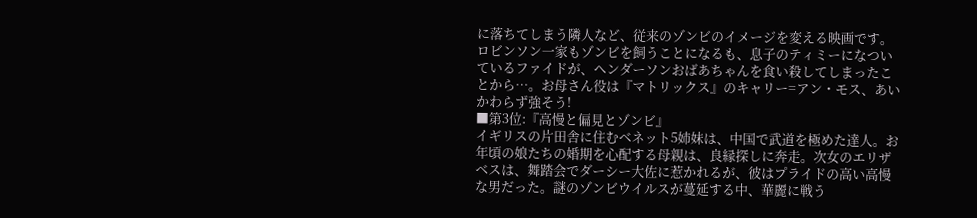に落ちてしまう隣人など、従来のゾンビのイメージを変える映画です。ロビンソン一家もゾンビを飼うことになるも、息子のティミーになついているファイドが、ヘンダーソンおばあちゃんを食い殺してしまったことから…。お母さん役は『マトリックス』のキャリー=アン・モス、あいかわらず強そう!
■第3位:『高慢と偏見とゾンビ』
イギリスの片田舎に住むベネット5姉妹は、中国で武道を極めた達人。お年頃の娘たちの婚期を心配する母親は、良縁探しに奔走。次女のエリザベスは、舞踏会でダーシー大佐に惹かれるが、彼はプライドの高い高慢な男だった。謎のゾンビウイルスが蔓延する中、華麗に戦う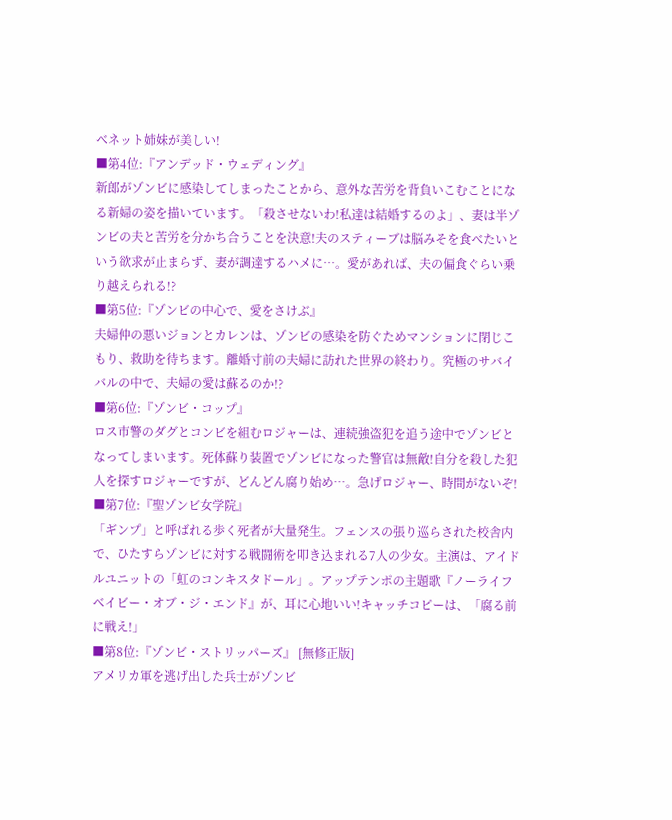ベネット姉妹が美しい!
■第4位:『アンデッド・ウェディング』
新郎がゾンビに感染してしまったことから、意外な苦労を背負いこむことになる新婦の姿を描いています。「殺させないわ!私達は結婚するのよ」、妻は半ゾンビの夫と苦労を分かち合うことを決意!夫のスティーブは脳みそを食べたいという欲求が止まらず、妻が調達するハメに…。愛があれば、夫の偏食ぐらい乗り越えられる!?
■第5位:『ゾンビの中心で、愛をさけぶ』
夫婦仲の悪いジョンとカレンは、ゾンビの感染を防ぐためマンションに閉じこもり、救助を待ちます。離婚寸前の夫婦に訪れた世界の終わり。究極のサバイバルの中で、夫婦の愛は蘇るのか!?
■第6位:『ゾンビ・コップ』
ロス市警のダグとコンビを組むロジャーは、連続強盗犯を追う途中でゾンビとなってしまいます。死体蘇り装置でゾンビになった警官は無敵!自分を殺した犯人を探すロジャーですが、どんどん腐り始め…。急げロジャー、時間がないぞ!
■第7位:『聖ゾンビ女学院』
「ギンプ」と呼ばれる歩く死者が大量発生。フェンスの張り巡らされた校舎内で、ひたすらゾンビに対する戦闘術を叩き込まれる7人の少女。主演は、アイドルユニットの「虹のコンキスタドール」。アップテンポの主題歌『ノーライフベイビー・オブ・ジ・エンド』が、耳に心地いい!キャッチコピーは、「腐る前に戦え!」
■第8位:『ゾンビ・ストリッパーズ』 [無修正版]
アメリカ軍を逃げ出した兵士がゾンビ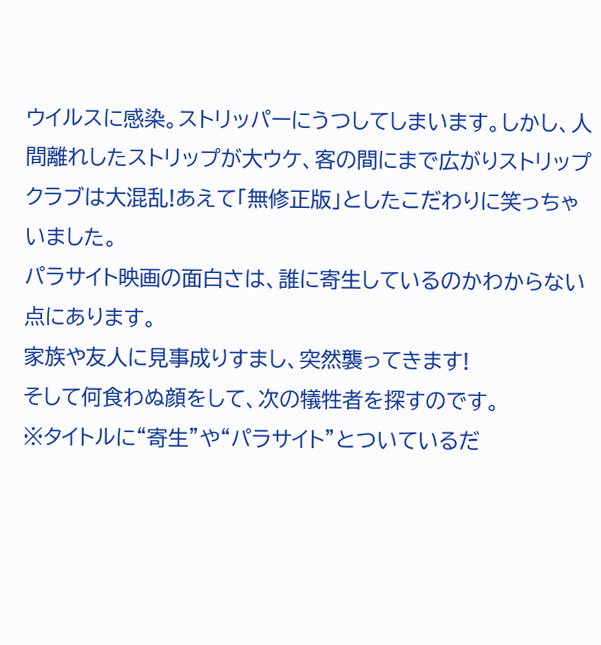ウイルスに感染。ストリッパーにうつしてしまいます。しかし、人間離れしたストリップが大ウケ、客の間にまで広がりストリップクラブは大混乱!あえて「無修正版」としたこだわりに笑っちゃいました。
パラサイト映画の面白さは、誰に寄生しているのかわからない点にあります。
家族や友人に見事成りすまし、突然襲ってきます!
そして何食わぬ顔をして、次の犠牲者を探すのです。
※タイトルに“寄生”や“パラサイト”とついているだ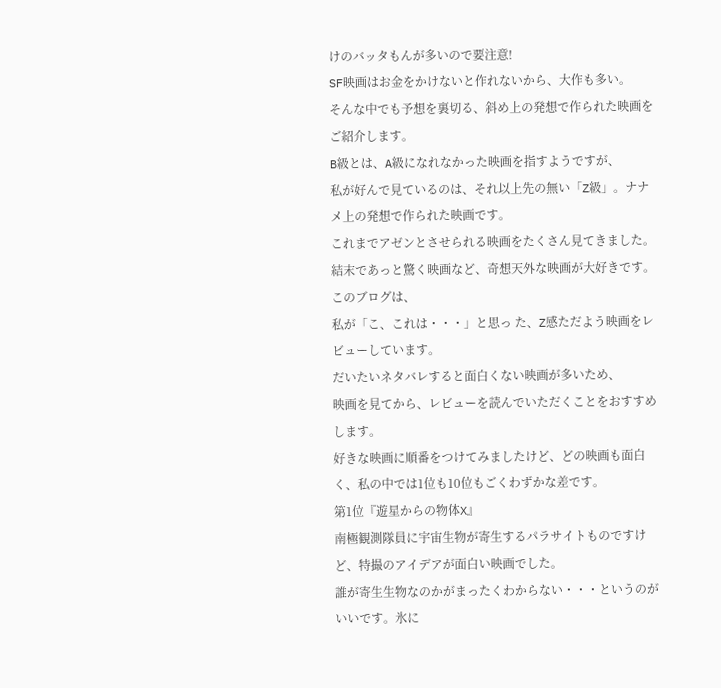けのバッタもんが多いので要注意!
SF映画はお金をかけないと作れないから、大作も多い。
そんな中でも予想を裏切る、斜め上の発想で作られた映画をご紹介します。
B級とは、A級になれなかった映画を指すようですが、
私が好んで見ているのは、それ以上先の無い「Z級」。ナナメ上の発想で作られた映画です。
これまでアゼンとさせられる映画をたくさん見てきました。
結末であっと驚く映画など、奇想天外な映画が大好きです。
このブログは、
私が「こ、これは・・・」と思っ た、Z感ただよう映画をレビューしています。
だいたいネタバレすると面白くない映画が多いため、
映画を見てから、レビューを読んでいただくことをおすすめします。
好きな映画に順番をつけてみましたけど、どの映画も面白く、私の中では1位も10位もごくわずかな差です。
第1位『遊星からの物体X』
南極観測隊員に宇宙生物が寄生するパラサイトものですけど、特撮のアイデアが面白い映画でした。
誰が寄生生物なのかがまったくわからない・・・というのがいいです。氷に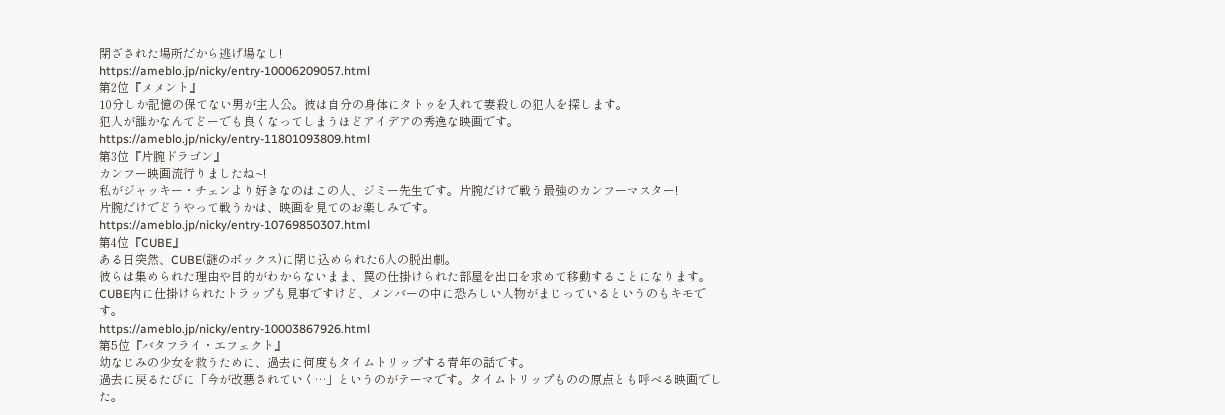閉ざされた場所だから逃げ場なし!
https://ameblo.jp/nicky/entry-10006209057.html
第2位『メメント』
10分しか記憶の保てない男が主人公。彼は自分の身体にタトゥを入れて妻殺しの犯人を探します。
犯人が誰かなんてどーでも良くなってしまうほどアイデアの秀逸な映画です。
https://ameblo.jp/nicky/entry-11801093809.html
第3位『片腕ドラゴン』
カンフー映画流行りましたね~!
私がジャッキー・チェンより好きなのはこの人、ジミー先生です。片腕だけで戦う最強のカンフーマスター!
片腕だけでどうやって戦うかは、映画を見てのお楽しみです。
https://ameblo.jp/nicky/entry-10769850307.html
第4位『CUBE』
ある日突然、CUBE(謎のボックス)に閉じ込められた6人の脱出劇。
彼らは集められた理由や目的がわからないまま、罠の仕掛けられた部屋を出口を求めて移動することになります。
CUBE内に仕掛けられたトラップも見事ですけど、メンバーの中に恐ろしい人物がまじっているというのもキモです。
https://ameblo.jp/nicky/entry-10003867926.html
第5位『バタフライ・エフェクト』
幼なじみの少女を救うために、過去に何度もタイムトリップする青年の話です。
過去に戻るたびに「今が改悪されていく…」というのがテーマです。タイムトリップものの原点とも呼べる映画でした。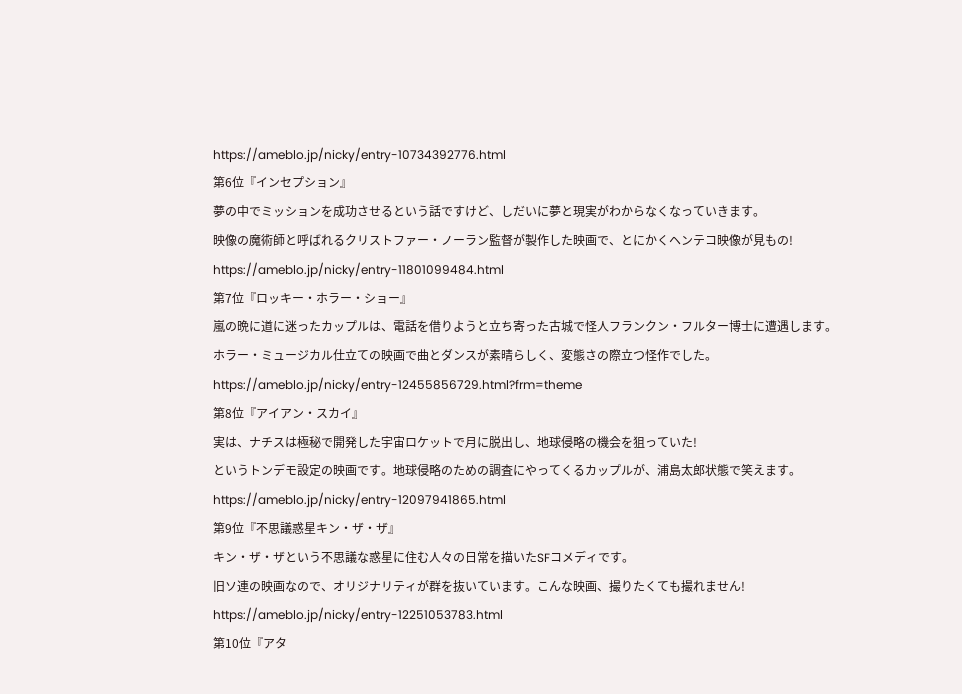https://ameblo.jp/nicky/entry-10734392776.html
第6位『インセプション』
夢の中でミッションを成功させるという話ですけど、しだいに夢と現実がわからなくなっていきます。
映像の魔術師と呼ばれるクリストファー・ノーラン監督が製作した映画で、とにかくヘンテコ映像が見もの!
https://ameblo.jp/nicky/entry-11801099484.html
第7位『ロッキー・ホラー・ショー』
嵐の晩に道に迷ったカップルは、電話を借りようと立ち寄った古城で怪人フランクン・フルター博士に遭遇します。
ホラー・ミュージカル仕立ての映画で曲とダンスが素晴らしく、変態さの際立つ怪作でした。
https://ameblo.jp/nicky/entry-12455856729.html?frm=theme
第8位『アイアン・スカイ』
実は、ナチスは極秘で開発した宇宙ロケットで月に脱出し、地球侵略の機会を狙っていた!
というトンデモ設定の映画です。地球侵略のための調査にやってくるカップルが、浦島太郎状態で笑えます。
https://ameblo.jp/nicky/entry-12097941865.html
第9位『不思議惑星キン・ザ・ザ』
キン・ザ・ザという不思議な惑星に住む人々の日常を描いたSFコメディです。
旧ソ連の映画なので、オリジナリティが群を抜いています。こんな映画、撮りたくても撮れません!
https://ameblo.jp/nicky/entry-12251053783.html
第10位『アタ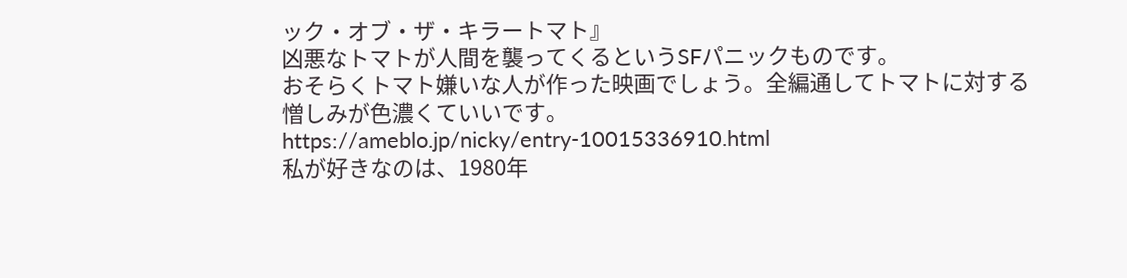ック・オブ・ザ・キラートマト』
凶悪なトマトが人間を襲ってくるというSFパニックものです。
おそらくトマト嫌いな人が作った映画でしょう。全編通してトマトに対する憎しみが色濃くていいです。
https://ameblo.jp/nicky/entry-10015336910.html
私が好きなのは、1980年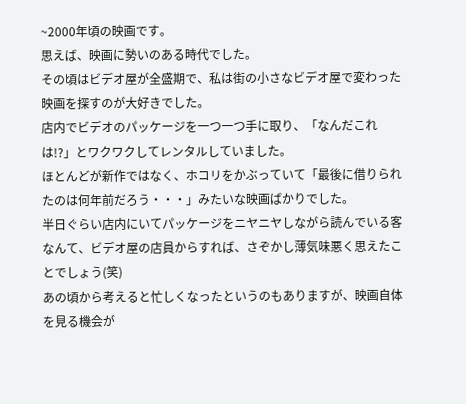~2000年頃の映画です。
思えば、映画に勢いのある時代でした。
その頃はビデオ屋が全盛期で、私は街の小さなビデオ屋で変わった映画を探すのが大好きでした。
店内でビデオのパッケージを一つ一つ手に取り、「なんだこれは!?」とワクワクしてレンタルしていました。
ほとんどが新作ではなく、ホコリをかぶっていて「最後に借りられたのは何年前だろう・・・」みたいな映画ばかりでした。
半日ぐらい店内にいてパッケージをニヤニヤしながら読んでいる客なんて、ビデオ屋の店員からすれば、さぞかし薄気味悪く思えたことでしょう(笑)
あの頃から考えると忙しくなったというのもありますが、映画自体を見る機会が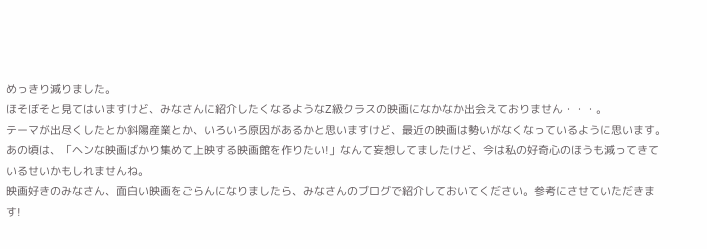めっきり減りました。
ほそぼそと見てはいますけど、みなさんに紹介したくなるようなZ級クラスの映画になかなか出会えておりません・・・。
テーマが出尽くしたとか斜陽産業とか、いろいろ原因があるかと思いますけど、最近の映画は勢いがなくなっているように思います。
あの頃は、「ヘンな映画ばかり集めて上映する映画館を作りたい!」なんて妄想してましたけど、今は私の好奇心のほうも減ってきているせいかもしれませんね。
映画好きのみなさん、面白い映画をごらんになりましたら、みなさんのブログで紹介しておいてください。参考にさせていただきます!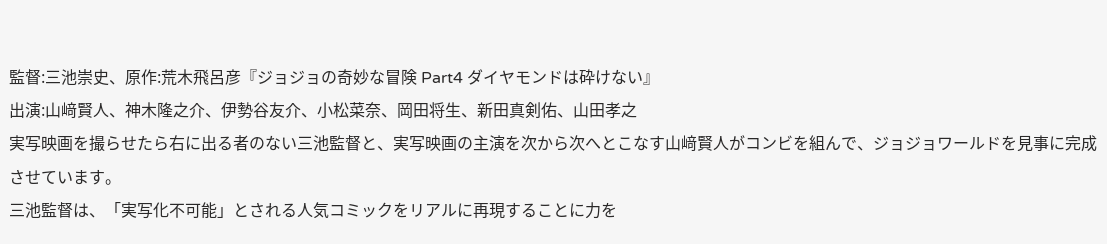監督:三池崇史、原作:荒木飛呂彦『ジョジョの奇妙な冒険 Part4 ダイヤモンドは砕けない』
出演:山﨑賢人、神木隆之介、伊勢谷友介、小松菜奈、岡田将生、新田真剣佑、山田孝之
実写映画を撮らせたら右に出る者のない三池監督と、実写映画の主演を次から次へとこなす山﨑賢人がコンビを組んで、ジョジョワールドを見事に完成させています。
三池監督は、「実写化不可能」とされる人気コミックをリアルに再現することに力を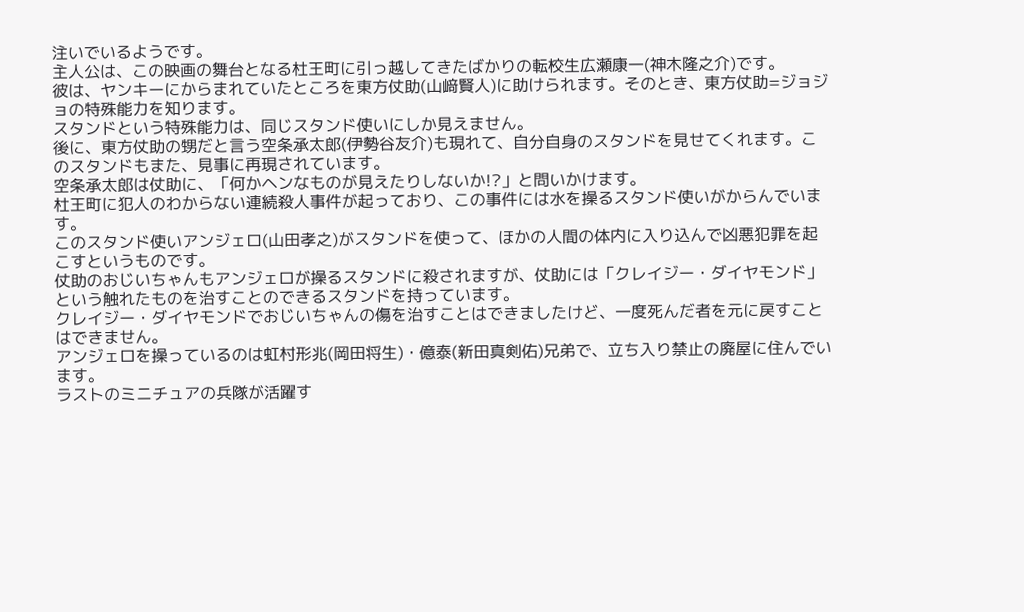注いでいるようです。
主人公は、この映画の舞台となる杜王町に引っ越してきたばかりの転校生広瀬康一(神木隆之介)です。
彼は、ヤンキーにからまれていたところを東方仗助(山﨑賢人)に助けられます。そのとき、東方仗助=ジョジョの特殊能力を知ります。
スタンドという特殊能力は、同じスタンド使いにしか見えません。
後に、東方仗助の甥だと言う空条承太郎(伊勢谷友介)も現れて、自分自身のスタンドを見せてくれます。このスタンドもまた、見事に再現されています。
空条承太郎は仗助に、「何かヘンなものが見えたりしないか!?」と問いかけます。
杜王町に犯人のわからない連続殺人事件が起っており、この事件には水を操るスタンド使いがからんでいます。
このスタンド使いアンジェロ(山田孝之)がスタンドを使って、ほかの人間の体内に入り込んで凶悪犯罪を起こすというものです。
仗助のおじいちゃんもアンジェロが操るスタンドに殺されますが、仗助には「クレイジー・ダイヤモンド」という触れたものを治すことのできるスタンドを持っています。
クレイジー・ダイヤモンドでおじいちゃんの傷を治すことはできましたけど、一度死んだ者を元に戻すことはできません。
アンジェロを操っているのは虹村形兆(岡田将生)・億泰(新田真剣佑)兄弟で、立ち入り禁止の廃屋に住んでいます。
ラストのミニチュアの兵隊が活躍す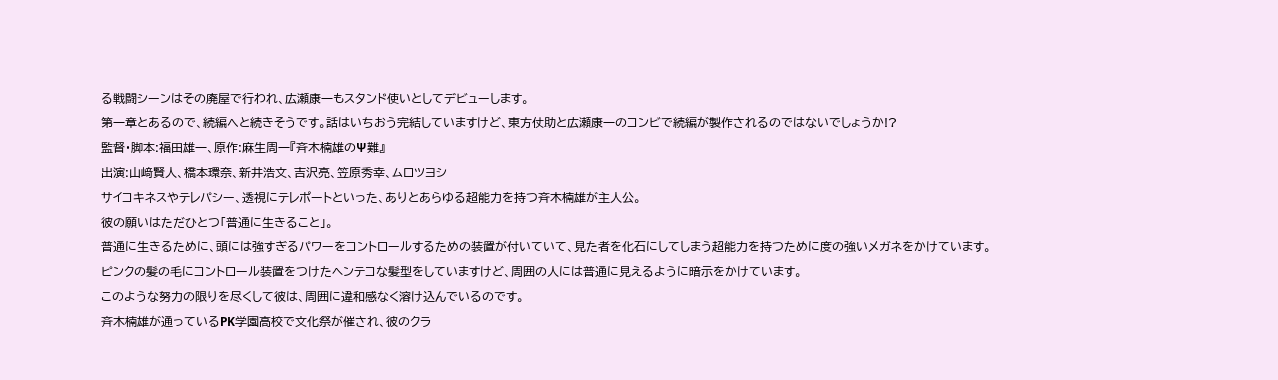る戦闘シーンはその廃屋で行われ、広瀬康一もスタンド使いとしてデビューします。
第一章とあるので、続編へと続きそうです。話はいちおう完結していますけど、東方仗助と広瀬康一のコンビで続編が製作されるのではないでしょうか!?
監督・脚本:福田雄一、原作:麻生周一『斉木楠雄のΨ難』
出演:山﨑賢人、橋本環奈、新井浩文、吉沢亮、笠原秀幸、ムロツヨシ
サイコキネスやテレパシー、透視にテレポートといった、ありとあらゆる超能力を持つ斉木楠雄が主人公。
彼の願いはただひとつ「普通に生きること」。
普通に生きるために、頭には強すぎるパワーをコントロールするための装置が付いていて、見た者を化石にしてしまう超能力を持つために度の強いメガネをかけています。
ピンクの髪の毛にコントロール装置をつけたヘンテコな髪型をしていますけど、周囲の人には普通に見えるように暗示をかけています。
このような努力の限りを尽くして彼は、周囲に違和感なく溶け込んでいるのです。
斉木楠雄が通っているPK学園高校で文化祭が催され、彼のクラ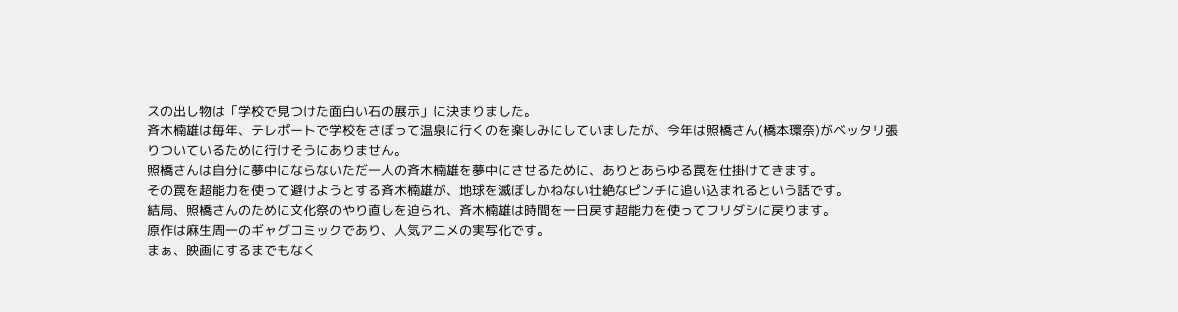スの出し物は「学校で見つけた面白い石の展示」に決まりました。
斉木楠雄は毎年、テレポートで学校をさぼって温泉に行くのを楽しみにしていましたが、今年は照橋さん(橋本環奈)がベッタリ張りついているために行けそうにありません。
照橋さんは自分に夢中にならないただ一人の斉木楠雄を夢中にさせるために、ありとあらゆる罠を仕掛けてきます。
その罠を超能力を使って避けようとする斉木楠雄が、地球を滅ぼしかねない壮絶なピンチに追い込まれるという話です。
結局、照橋さんのために文化祭のやり直しを迫られ、斉木楠雄は時間を一日戻す超能力を使ってフリダシに戻ります。
原作は麻生周一のギャグコミックであり、人気アニメの実写化です。
まぁ、映画にするまでもなく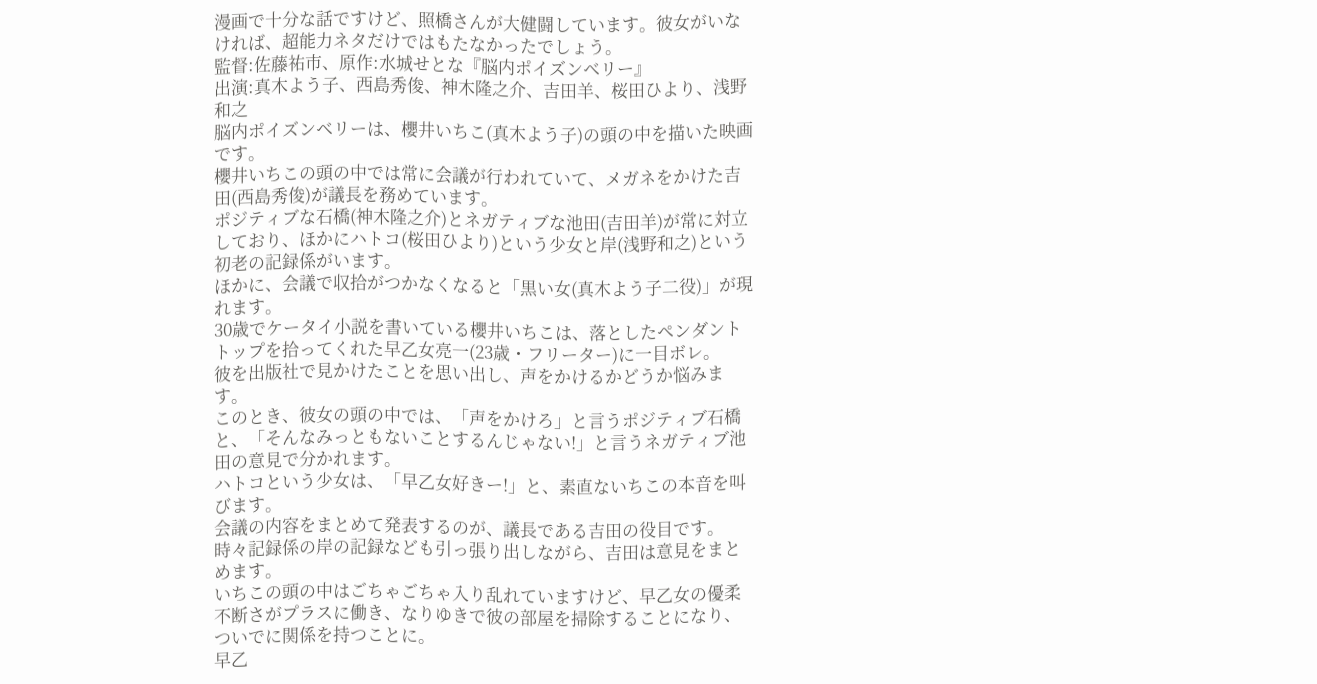漫画で十分な話ですけど、照橋さんが大健闘しています。彼女がいなければ、超能力ネタだけではもたなかったでしょう。
監督:佐藤祐市、原作:水城せとな『脳内ポイズンベリー』
出演:真木よう子、西島秀俊、神木隆之介、吉田羊、桜田ひより、浅野和之
脳内ポイズンベリーは、櫻井いちこ(真木よう子)の頭の中を描いた映画です。
櫻井いちこの頭の中では常に会議が行われていて、メガネをかけた吉田(西島秀俊)が議長を務めています。
ポジティブな石橋(神木隆之介)とネガティブな池田(吉田羊)が常に対立しており、ほかにハトコ(桜田ひより)という少女と岸(浅野和之)という初老の記録係がいます。
ほかに、会議で収拾がつかなくなると「黒い女(真木よう子二役)」が現れます。
30歳でケータイ小説を書いている櫻井いちこは、落としたペンダントトップを拾ってくれた早乙女亮一(23歳・フリーター)に一目ボレ。
彼を出版社で見かけたことを思い出し、声をかけるかどうか悩みます。
このとき、彼女の頭の中では、「声をかけろ」と言うポジティブ石橋と、「そんなみっともないことするんじゃない!」と言うネガティブ池田の意見で分かれます。
ハトコという少女は、「早乙女好きー!」と、素直ないちこの本音を叫びます。
会議の内容をまとめて発表するのが、議長である吉田の役目です。
時々記録係の岸の記録なども引っ張り出しながら、吉田は意見をまとめます。
いちこの頭の中はごちゃごちゃ入り乱れていますけど、早乙女の優柔不断さがプラスに働き、なりゆきで彼の部屋を掃除することになり、ついでに関係を持つことに。
早乙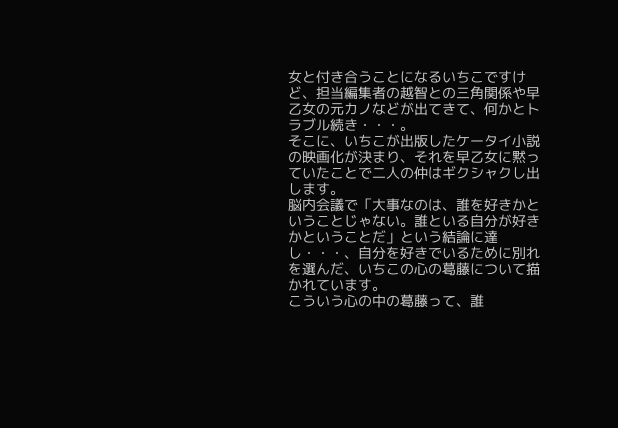女と付き合うことになるいちこですけど、担当編集者の越智との三角関係や早乙女の元カノなどが出てきて、何かとトラブル続き・・・。
そこに、いちこが出版したケータイ小説の映画化が決まり、それを早乙女に黙っていたことで二人の仲はギクシャクし出します。
脳内会議で「大事なのは、誰を好きかということじゃない。誰といる自分が好きかということだ」という結論に達し・・・、自分を好きでいるために別れを選んだ、いちこの心の葛藤について描かれています。
こういう心の中の葛藤って、誰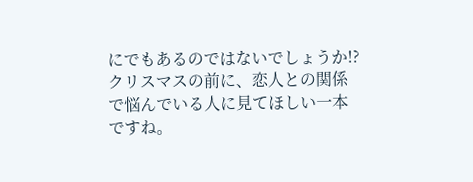にでもあるのではないでしょうか!?
クリスマスの前に、恋人との関係で悩んでいる人に見てほしい一本ですね。